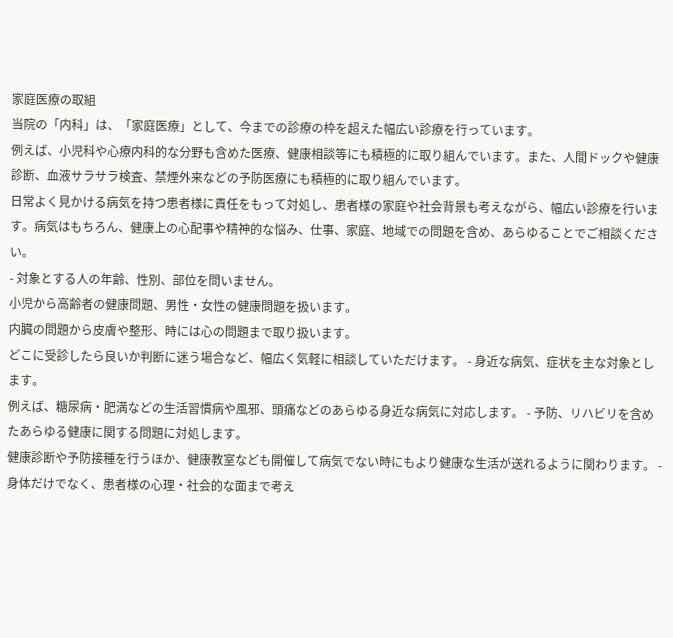家庭医療の取組
当院の「内科」は、「家庭医療」として、今までの診療の枠を超えた幅広い診療を行っています。
例えば、小児科や心療内科的な分野も含めた医療、健康相談等にも積極的に取り組んでいます。また、人間ドックや健康診断、血液サラサラ検査、禁煙外来などの予防医療にも積極的に取り組んでいます。
日常よく見かける病気を持つ患者様に責任をもって対処し、患者様の家庭や社会背景も考えながら、幅広い診療を行います。病気はもちろん、健康上の心配事や精神的な悩み、仕事、家庭、地域での問題を含め、あらゆることでご相談ください。
- 対象とする人の年齢、性別、部位を問いません。
小児から高齢者の健康問題、男性・女性の健康問題を扱います。
内臓の問題から皮膚や整形、時には心の問題まで取り扱います。
どこに受診したら良いか判断に迷う場合など、幅広く気軽に相談していただけます。 - 身近な病気、症状を主な対象とします。
例えば、糖尿病・肥満などの生活習慣病や風邪、頭痛などのあらゆる身近な病気に対応します。 - 予防、リハビリを含めたあらゆる健康に関する問題に対処します。
健康診断や予防接種を行うほか、健康教室なども開催して病気でない時にもより健康な生活が送れるように関わります。 - 身体だけでなく、患者様の心理・社会的な面まで考え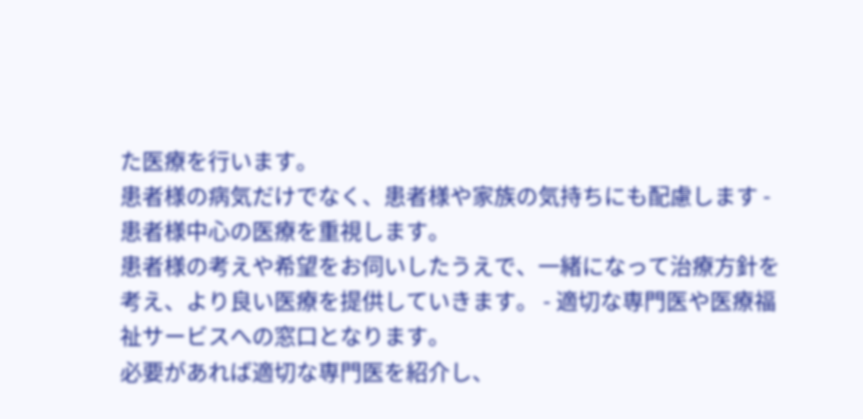た医療を行います。
患者様の病気だけでなく、患者様や家族の気持ちにも配慮します - 患者様中心の医療を重視します。
患者様の考えや希望をお伺いしたうえで、一緒になって治療方針を考え、より良い医療を提供していきます。 - 適切な専門医や医療福祉サービスへの窓口となります。
必要があれば適切な専門医を紹介し、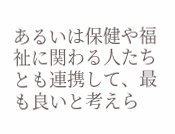あるいは保健や福祉に関わる人たちとも連携して、最も良いと考えら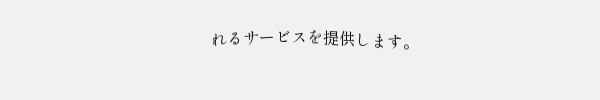れるサービスを提供します。